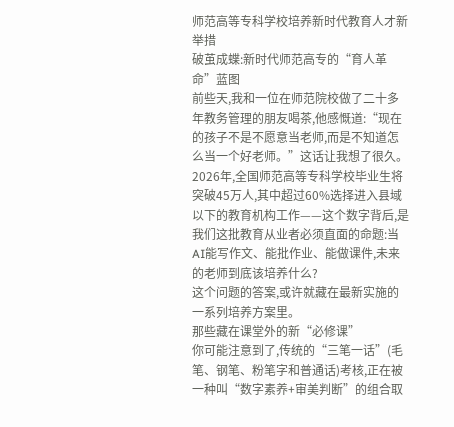师范高等专科学校培养新时代教育人才新举措
破茧成蝶:新时代师范高专的“育人革命”蓝图
前些天,我和一位在师范院校做了二十多年教务管理的朋友喝茶,他感慨道:“现在的孩子不是不愿意当老师,而是不知道怎么当一个好老师。”这话让我想了很久。2026年,全国师范高等专科学校毕业生将突破45万人,其中超过60%选择进入县域以下的教育机构工作——这个数字背后,是我们这批教育从业者必须直面的命题:当AI能写作文、能批作业、能做课件,未来的老师到底该培养什么?
这个问题的答案,或许就藏在最新实施的一系列培养方案里。
那些藏在课堂外的新“必修课”
你可能注意到了,传统的“三笔一话”(毛笔、钢笔、粉笔字和普通话)考核,正在被一种叫“数字素养+审美判断”的组合取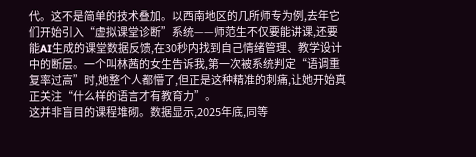代。这不是简单的技术叠加。以西南地区的几所师专为例,去年它们开始引入“虚拟课堂诊断”系统——师范生不仅要能讲课,还要能AI生成的课堂数据反馈,在30秒内找到自己情绪管理、教学设计中的断层。一个叫林茜的女生告诉我,第一次被系统判定“语调重复率过高”时,她整个人都懵了,但正是这种精准的刺痛,让她开始真正关注“什么样的语言才有教育力”。
这并非盲目的课程堆砌。数据显示,2025年底,同等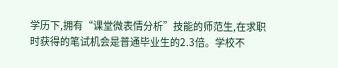学历下,拥有“课堂微表情分析”技能的师范生,在求职时获得的笔试机会是普通毕业生的2.3倍。学校不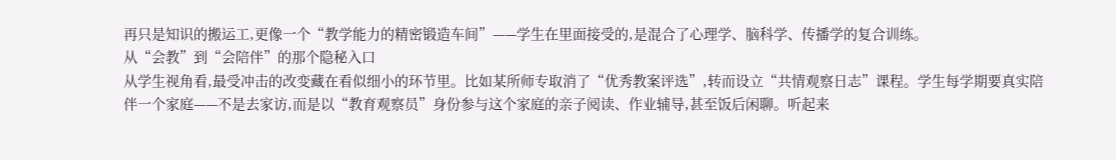再只是知识的搬运工,更像一个“教学能力的精密锻造车间”——学生在里面接受的,是混合了心理学、脑科学、传播学的复合训练。
从“会教”到“会陪伴”的那个隐秘入口
从学生视角看,最受冲击的改变藏在看似细小的环节里。比如某所师专取消了“优秀教案评选”,转而设立“共情观察日志”课程。学生每学期要真实陪伴一个家庭——不是去家访,而是以“教育观察员”身份参与这个家庭的亲子阅读、作业辅导,甚至饭后闲聊。听起来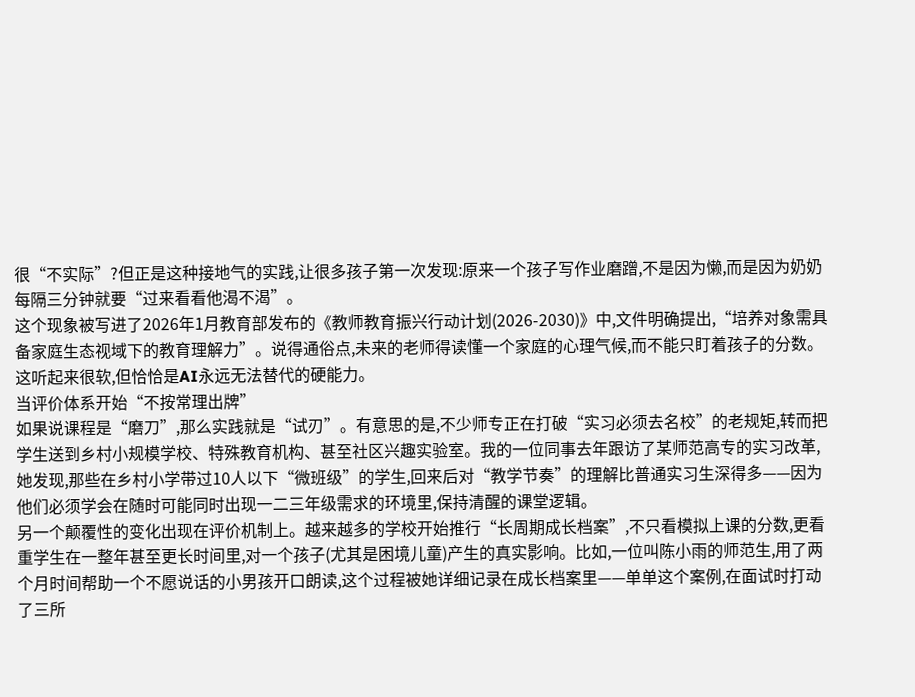很“不实际”?但正是这种接地气的实践,让很多孩子第一次发现:原来一个孩子写作业磨蹭,不是因为懒,而是因为奶奶每隔三分钟就要“过来看看他渴不渴”。
这个现象被写进了2026年1月教育部发布的《教师教育振兴行动计划(2026-2030)》中,文件明确提出,“培养对象需具备家庭生态视域下的教育理解力”。说得通俗点,未来的老师得读懂一个家庭的心理气候,而不能只盯着孩子的分数。这听起来很软,但恰恰是AI永远无法替代的硬能力。
当评价体系开始“不按常理出牌”
如果说课程是“磨刀”,那么实践就是“试刃”。有意思的是,不少师专正在打破“实习必须去名校”的老规矩,转而把学生送到乡村小规模学校、特殊教育机构、甚至社区兴趣实验室。我的一位同事去年跟访了某师范高专的实习改革,她发现,那些在乡村小学带过10人以下“微班级”的学生,回来后对“教学节奏”的理解比普通实习生深得多——因为他们必须学会在随时可能同时出现一二三年级需求的环境里,保持清醒的课堂逻辑。
另一个颠覆性的变化出现在评价机制上。越来越多的学校开始推行“长周期成长档案”,不只看模拟上课的分数,更看重学生在一整年甚至更长时间里,对一个孩子(尤其是困境儿童)产生的真实影响。比如,一位叫陈小雨的师范生,用了两个月时间帮助一个不愿说话的小男孩开口朗读,这个过程被她详细记录在成长档案里——单单这个案例,在面试时打动了三所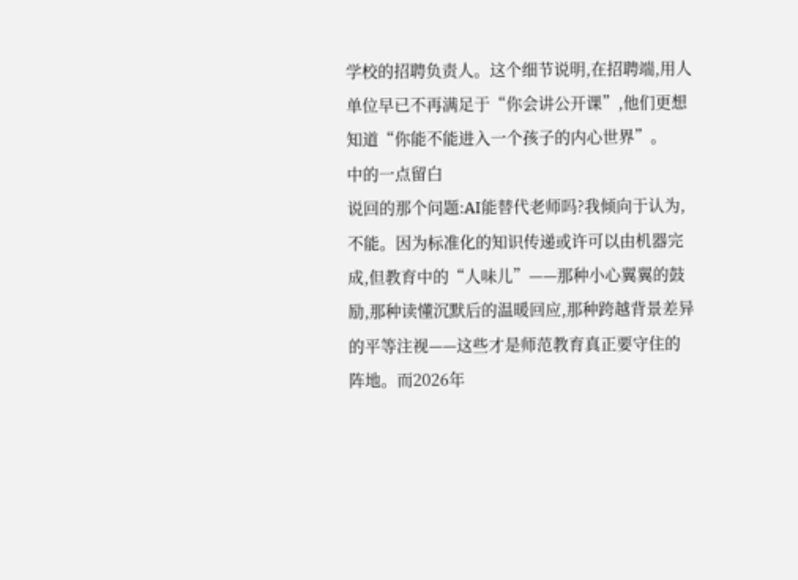学校的招聘负责人。这个细节说明,在招聘端,用人单位早已不再满足于“你会讲公开课”,他们更想知道“你能不能进入一个孩子的内心世界”。
中的一点留白
说回的那个问题:AI能替代老师吗?我倾向于认为,不能。因为标准化的知识传递或许可以由机器完成,但教育中的“人味儿”——那种小心翼翼的鼓励,那种读懂沉默后的温暖回应,那种跨越背景差异的平等注视——这些才是师范教育真正要守住的阵地。而2026年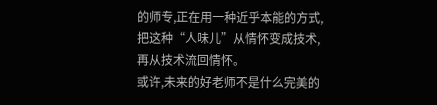的师专,正在用一种近乎本能的方式,把这种“人味儿”从情怀变成技术,再从技术流回情怀。
或许,未来的好老师不是什么完美的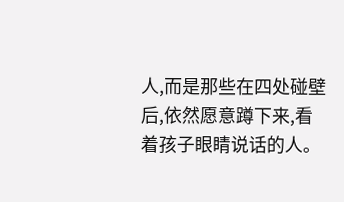人,而是那些在四处碰壁后,依然愿意蹲下来,看着孩子眼睛说话的人。